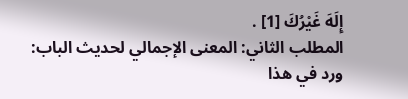إِلَهَ غَيْرُكَ [1] .
المطلب الثاني: المعنى الإجمالي لحديث الباب:
ورد في هذا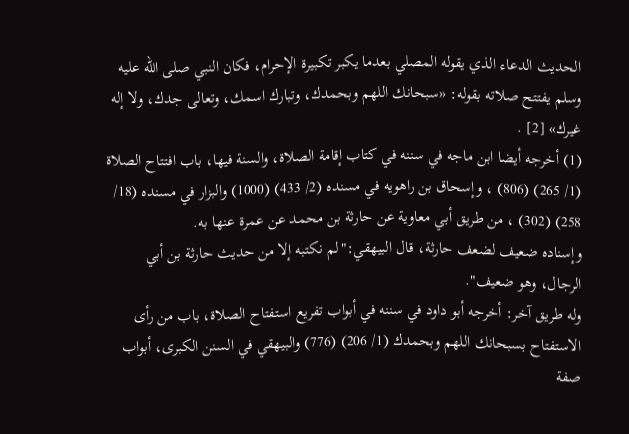الحديث الدعاء الذي يقوله المصلي بعدما يكبر تكبيرة الإحرام، فكان النبي صلى الله عليه وسلم يفتتح صلاته بقوله: «سبحانك اللهم وبحمدك، وتبارك اسمك، وتعالى جدك، ولا إله غيرك» [2] .
(1) أخرجه أيضا ابن ماجه في سننه في كتاب إقامة الصلاة، والسنة فيها، باب افتتاح الصلاة (1/ 265) (806) ، وإسحاق بن راهويه في مسنده (2/ 433) (1000) والبزار في مسنده (18/ 258) (302) ، من طريق أبي معاوية عن حارثة بن محمد عن عمرة عنها به.
وإسناده ضعيف لضعف حارثة، قال البيهقي:"لم نكتبه إلا من حديث حارثة بن أبي الرجال، وهو ضعيف".
وله طريق آخر: أخرجه أبو داود في سننه في أبواب تفريع استفتاح الصلاة، باب من رأى الاستفتاح بسبحانك اللهم وبحمدك (1/ 206) (776) والبيهقي في السنن الكبرى، أبواب صفة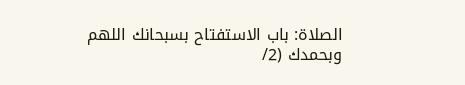الصلاة: باب الاستفتاح بسبحانك اللهم وبحمدك (2/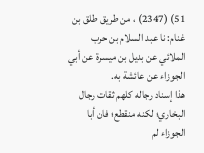51) (2347) ، من طريق طلق بن غنام: نا عبد السلام بن حرب الملائي عن بديل بن ميسرة عن أبي الجوزاء عن عائشة به.
هذا إسناد رجاله كلهم ثقات رجال البخاري؛ لكنه منقطع؛ فان أبا الجوزاء لم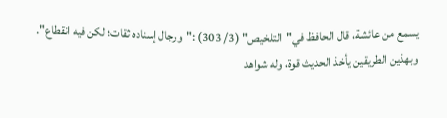يسمع من عائشة، قال الحافظ في"التلخيص" (3/ 303) :"ورجال إسناده ثقات؛ لكن فيه انقطاع".
وبهذين الطريقين يأخذ الحديث قوة، وله شواهد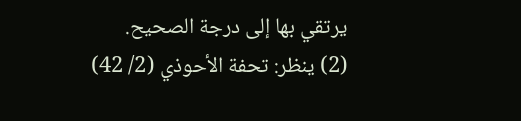يرتقي بها إلى درجة الصحيح.
(2) ينظر: تحفة الأحوذي (2/ 42)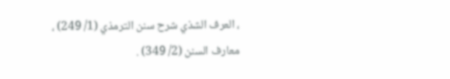، العرف الشذي شرح سنن الترمذي (1/ 249) ، معارف السنن (2/ 349) .